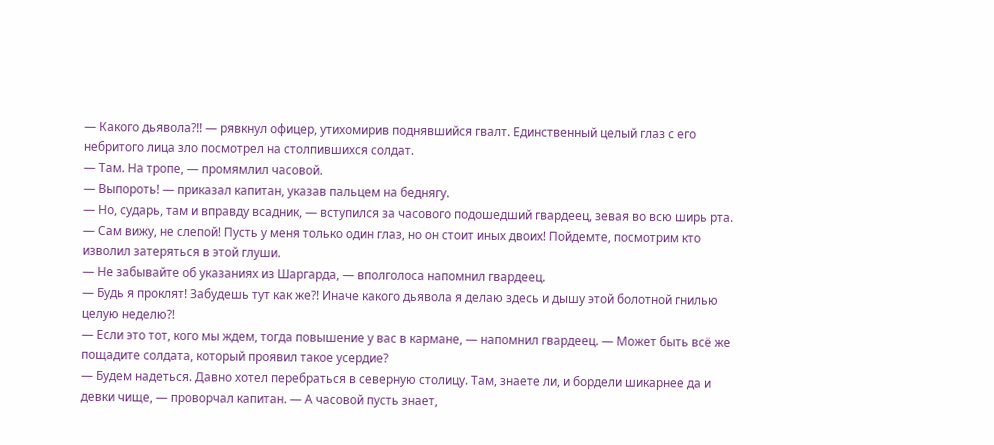— Какого дьявола?!! — рявкнул офицер, утихомирив поднявшийся гвалт. Единственный целый глаз с его небритого лица зло посмотрел на столпившихся солдат.
— Там. На тропе, — промямлил часовой.
— Выпороть! — приказал капитан, указав пальцем на беднягу.
— Но, сударь, там и вправду всадник, — вступился за часового подошедший гвардеец, зевая во всю ширь рта.
— Сам вижу, не слепой! Пусть у меня только один глаз, но он стоит иных двоих! Пойдемте, посмотрим кто изволил затеряться в этой глуши.
— Не забывайте об указаниях из Шаргарда, — вполголоса напомнил гвардеец.
— Будь я проклят! Забудешь тут как же?! Иначе какого дьявола я делаю здесь и дышу этой болотной гнилью целую неделю?!
— Если это тот, кого мы ждем, тогда повышение у вас в кармане, — напомнил гвардеец. — Может быть всё же пощадите солдата, который проявил такое усердие?
— Будем надеться. Давно хотел перебраться в северную столицу. Там, знаете ли, и бордели шикарнее да и девки чище, — проворчал капитан. — А часовой пусть знает,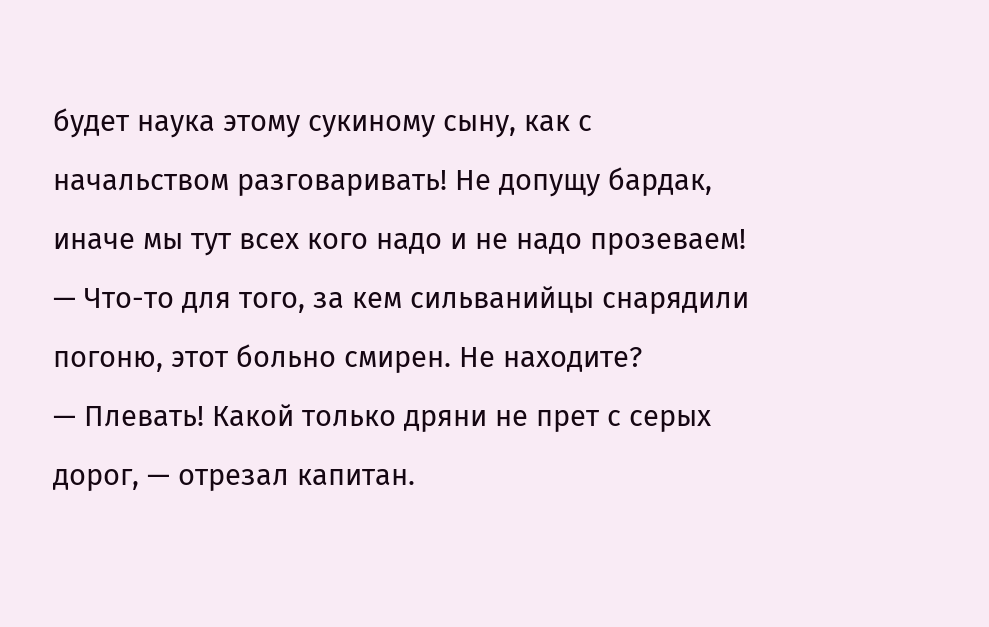будет наука этому сукиному сыну, как с начальством разговаривать! Не допущу бардак, иначе мы тут всех кого надо и не надо прозеваем!
— Что-то для того, за кем сильванийцы снарядили погоню, этот больно смирен. Не находите?
— Плевать! Какой только дряни не прет с серых дорог, — отрезал капитан.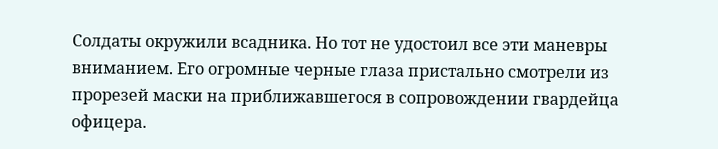Солдаты окружили всадника. Но тот не удостоил все эти маневры вниманием. Его огромные черные глаза пристально смотрели из прорезей маски на приближавшегося в сопровождении гвардейца офицера.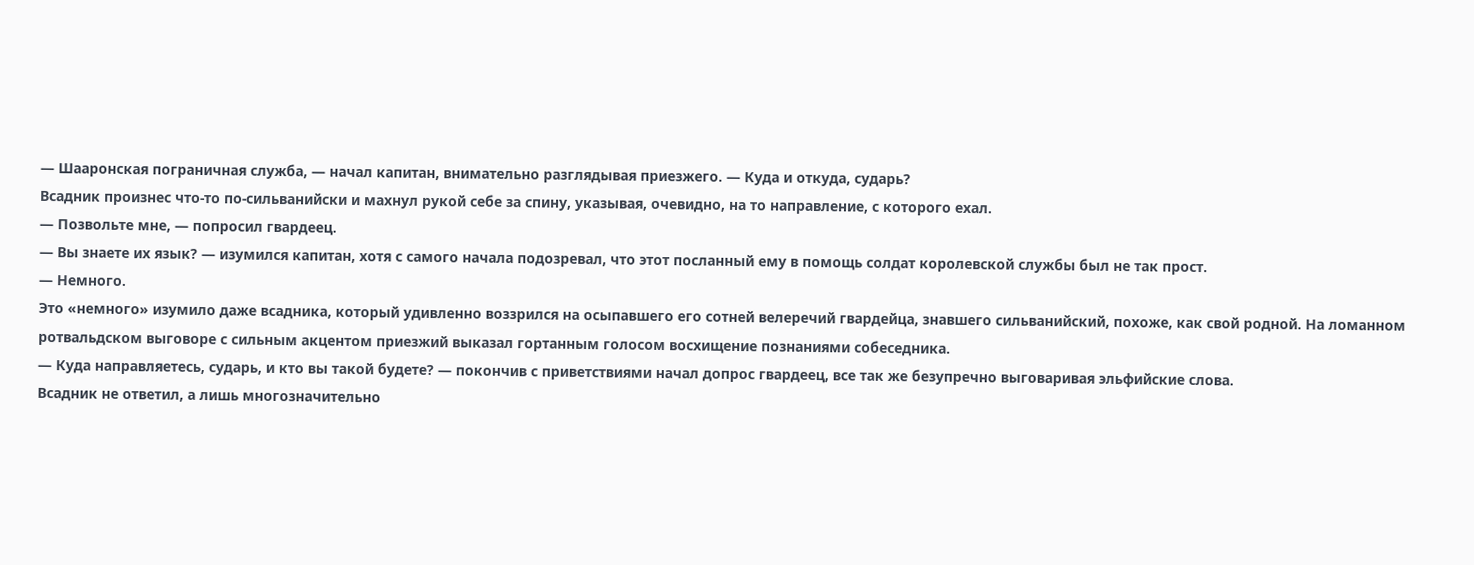— Шааронская пограничная служба, — начал капитан, внимательно разглядывая приезжего. — Куда и откуда, сударь?
Всадник произнес что-то по-сильванийски и махнул рукой себе за спину, указывая, очевидно, на то направление, с которого ехал.
— Позвольте мне, — попросил гвардеец.
— Вы знаете их язык? — изумился капитан, хотя с самого начала подозревал, что этот посланный ему в помощь солдат королевской службы был не так прост.
— Немного.
Это «немного» изумило даже всадника, который удивленно воззрился на осыпавшего его сотней велеречий гвардейца, знавшего сильванийский, похоже, как свой родной. На ломанном ротвальдском выговоре с сильным акцентом приезжий выказал гортанным голосом восхищение познаниями собеседника.
— Куда направляетесь, сударь, и кто вы такой будете? — покончив с приветствиями начал допрос гвардеец, все так же безупречно выговаривая эльфийские слова.
Всадник не ответил, а лишь многозначительно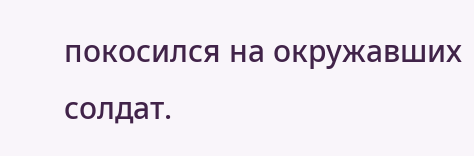покосился на окружавших солдат.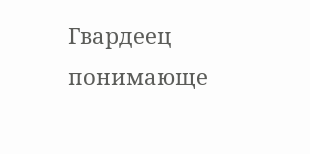Гвардеец понимающе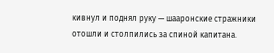кивнул и поднял руку — шааронские стражники отошли и столпились за спиной капитана.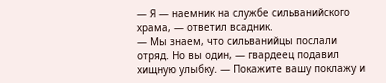— Я — наемник на службе сильванийского храма, — ответил всадник.
— Мы знаем, что сильванийцы послали отряд. Но вы один, — гвардеец подавил хищную улыбку. — Покажите вашу поклажу и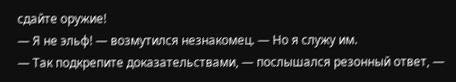сдайте оружие!
— Я не эльф! — возмутился незнакомец. — Но я служу им.
— Так подкрепите доказательствами, — послышался резонный ответ, —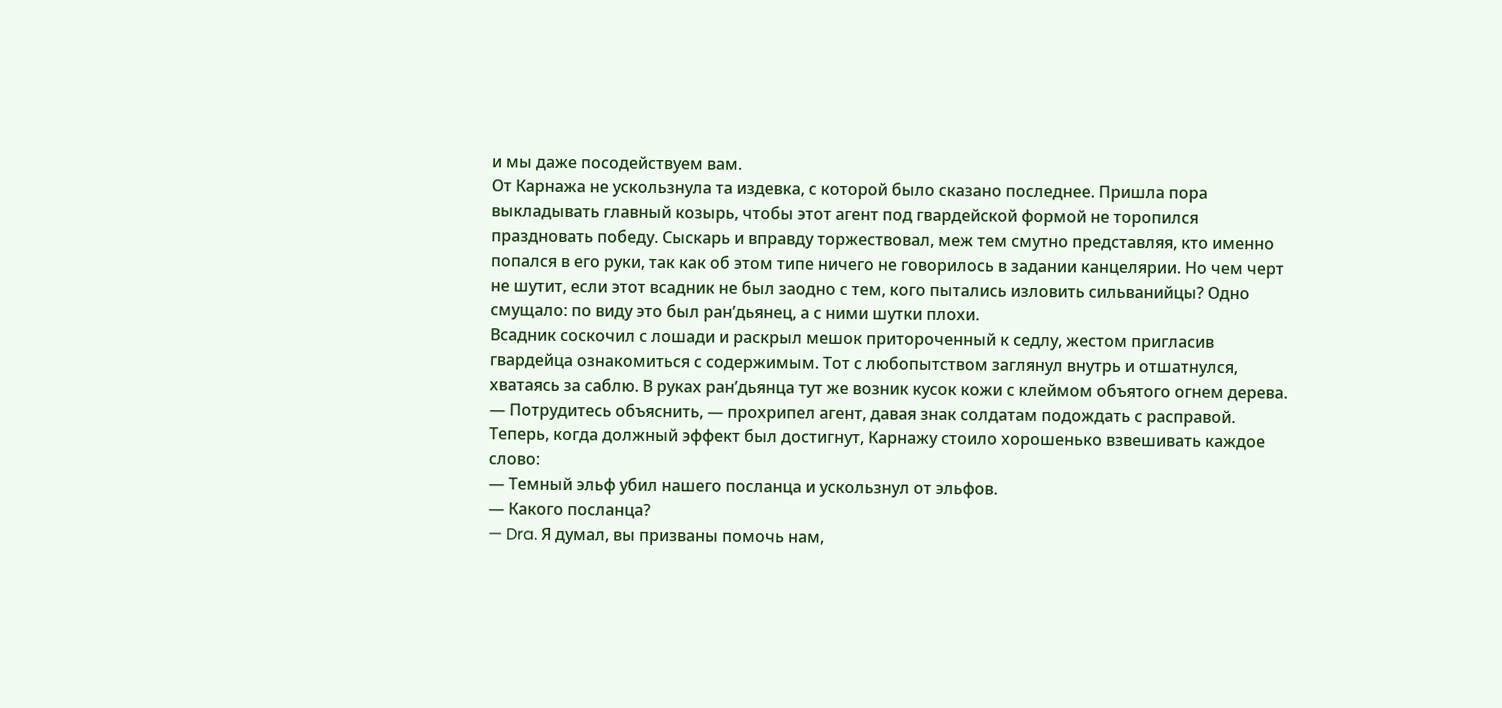и мы даже посодействуем вам.
От Карнажа не ускользнула та издевка, с которой было сказано последнее. Пришла пора выкладывать главный козырь, чтобы этот агент под гвардейской формой не торопился праздновать победу. Сыскарь и вправду торжествовал, меж тем смутно представляя, кто именно попался в его руки, так как об этом типе ничего не говорилось в задании канцелярии. Но чем черт не шутит, если этот всадник не был заодно с тем, кого пытались изловить сильванийцы? Одно смущало: по виду это был ран’дьянец, а с ними шутки плохи.
Всадник соскочил с лошади и раскрыл мешок притороченный к седлу, жестом пригласив гвардейца ознакомиться с содержимым. Тот с любопытством заглянул внутрь и отшатнулся, хватаясь за саблю. В руках ран’дьянца тут же возник кусок кожи с клеймом объятого огнем дерева.
— Потрудитесь объяснить, — прохрипел агент, давая знак солдатам подождать с расправой.
Теперь, когда должный эффект был достигнут, Карнажу стоило хорошенько взвешивать каждое слово:
— Темный эльф убил нашего посланца и ускользнул от эльфов.
— Какого посланца?
— Dra. Я думал, вы призваны помочь нам,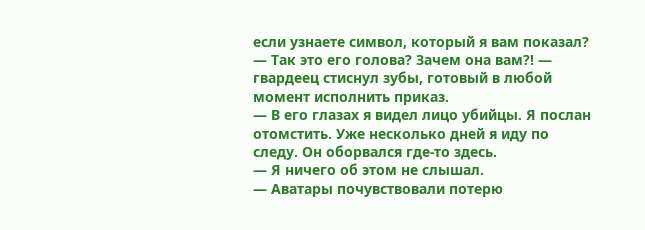если узнаете символ, который я вам показал?
— Так это его голова? Зачем она вам?! — гвардеец стиснул зубы, готовый в любой момент исполнить приказ.
— В его глазах я видел лицо убийцы. Я послан отомстить. Уже несколько дней я иду по следу. Он оборвался где-то здесь.
— Я ничего об этом не слышал.
— Аватары почувствовали потерю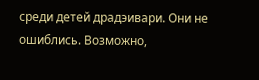среди детей драдэивари. Они не ошиблись. Возможно,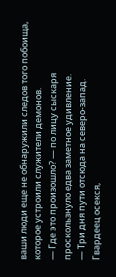ваши люди еще не обнаружили следов того побоища, которое устроили служители демонов.
— Где это произошло? — по лицу сыскаря проскользнуло едва заметное удивление.
— Три дня пути отсюда на северо-запад.
Гвардеец осекся,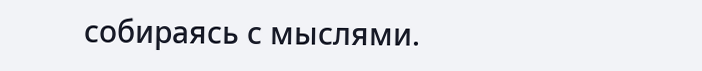собираясь с мыслями.